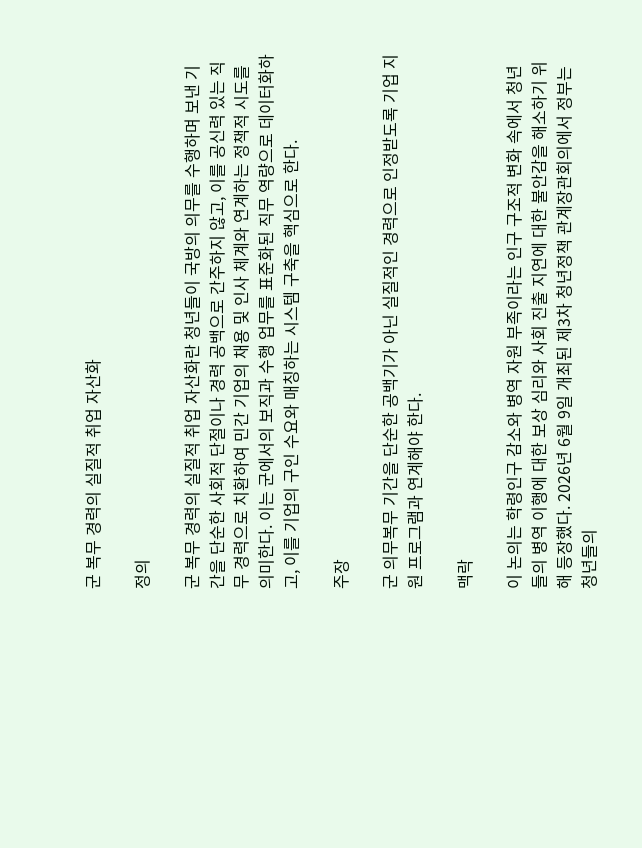군 복무 경력의 실질적 취업 자산화

정의

군 복무 경력의 실질적 취업 자산화란 청년들이 국방의 의무를 수행하며 보낸 기간을 단순한 사회적 단절이나 경력 공백으로 간주하지 않고, 이를 공신력 있는 직무 경력으로 치환하여 민간 기업의 채용 및 인사 체계와 연계하는 정책적 시도를 의미한다. 이는 군에서의 보직과 수행 업무를 표준화된 직무 역량으로 데이터화하고, 이를 기업의 구인 수요와 매칭하는 시스템 구축을 핵심으로 한다.

주장

군 의무복무 기간을 단순한 공백기가 아닌 실질적인 경력으로 인정받도록 기업 지원 프로그램과 연계해야 한다.

맥락

이 논의는 학령인구 감소와 병역 자원 부족이라는 인구 구조적 변화 속에서 청년들의 병역 이행에 대한 보상 심리와 사회 진출 지연에 대한 불안감을 해소하기 위해 등장했다. 2026년 6월 9일 개최된 제3차 청년정책 관계장관회의에서 정부는 청년들의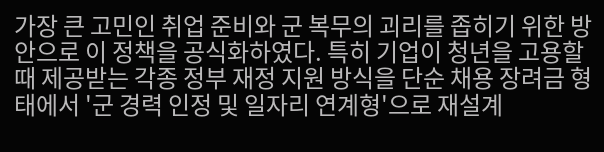가장 큰 고민인 취업 준비와 군 복무의 괴리를 좁히기 위한 방안으로 이 정책을 공식화하였다. 특히 기업이 청년을 고용할 때 제공받는 각종 정부 재정 지원 방식을 단순 채용 장려금 형태에서 '군 경력 인정 및 일자리 연계형'으로 재설계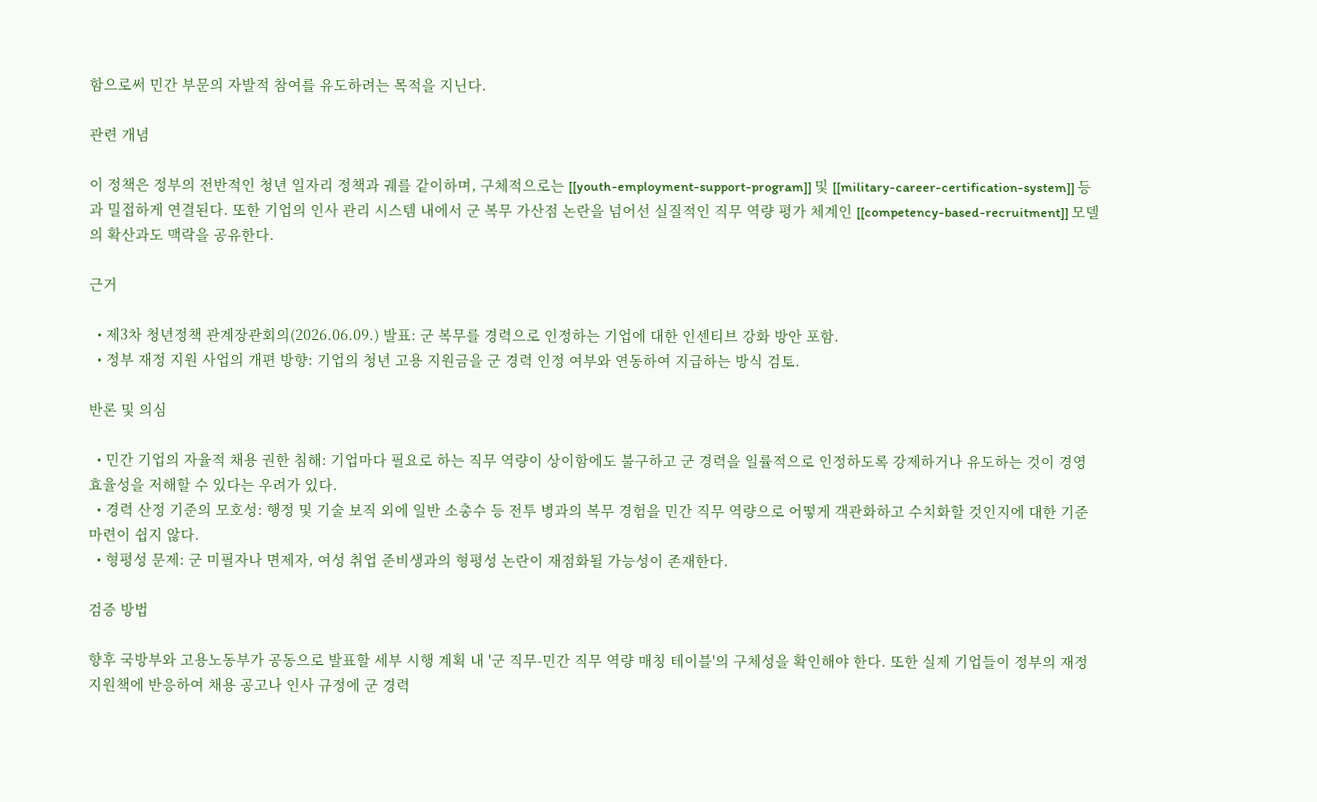함으로써 민간 부문의 자발적 참여를 유도하려는 목적을 지닌다.

관련 개념

이 정책은 정부의 전반적인 청년 일자리 정책과 궤를 같이하며, 구체적으로는 [[youth-employment-support-program]] 및 [[military-career-certification-system]] 등과 밀접하게 연결된다. 또한 기업의 인사 관리 시스템 내에서 군 복무 가산점 논란을 넘어선 실질적인 직무 역량 평가 체계인 [[competency-based-recruitment]] 모델의 확산과도 맥락을 공유한다.

근거

  • 제3차 청년정책 관계장관회의(2026.06.09.) 발표: 군 복무를 경력으로 인정하는 기업에 대한 인센티브 강화 방안 포함.
  • 정부 재정 지원 사업의 개편 방향: 기업의 청년 고용 지원금을 군 경력 인정 여부와 연동하여 지급하는 방식 검토.

반론 및 의심

  • 민간 기업의 자율적 채용 권한 침해: 기업마다 필요로 하는 직무 역량이 상이함에도 불구하고 군 경력을 일률적으로 인정하도록 강제하거나 유도하는 것이 경영 효율성을 저해할 수 있다는 우려가 있다.
  • 경력 산정 기준의 모호성: 행정 및 기술 보직 외에 일반 소총수 등 전투 병과의 복무 경험을 민간 직무 역량으로 어떻게 객관화하고 수치화할 것인지에 대한 기준 마련이 쉽지 않다.
  • 형평성 문제: 군 미필자나 면제자, 여성 취업 준비생과의 형평성 논란이 재점화될 가능성이 존재한다.

검증 방법

향후 국방부와 고용노동부가 공동으로 발표할 세부 시행 계획 내 '군 직무-민간 직무 역량 매칭 테이블'의 구체성을 확인해야 한다. 또한 실제 기업들이 정부의 재정 지원책에 반응하여 채용 공고나 인사 규정에 군 경력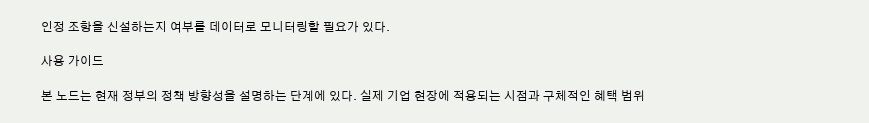인정 조항을 신설하는지 여부를 데이터로 모니터링할 필요가 있다.

사용 가이드

본 노드는 현재 정부의 정책 방향성을 설명하는 단계에 있다. 실제 기업 현장에 적용되는 시점과 구체적인 혜택 범위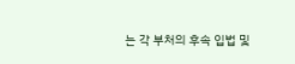는 각 부처의 후속 입법 및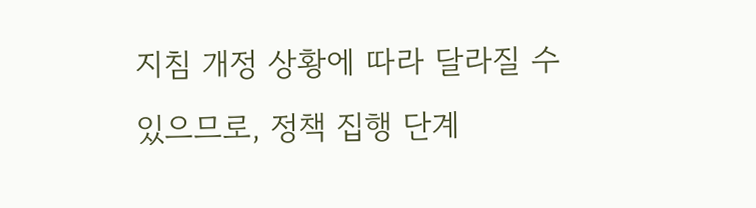지침 개정 상황에 따라 달라질 수 있으므로, 정책 집행 단계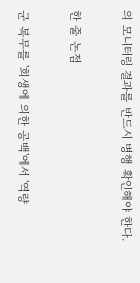의 모니터링 결과를 반드시 병행 확인해야 한다.

한 줄 논점

군 복무를 '희생에 의한 공백'에서 '역량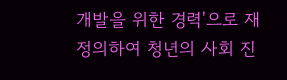개발을 위한 경력'으로 재정의하여 청년의 사회 진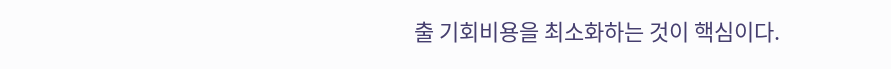출 기회비용을 최소화하는 것이 핵심이다.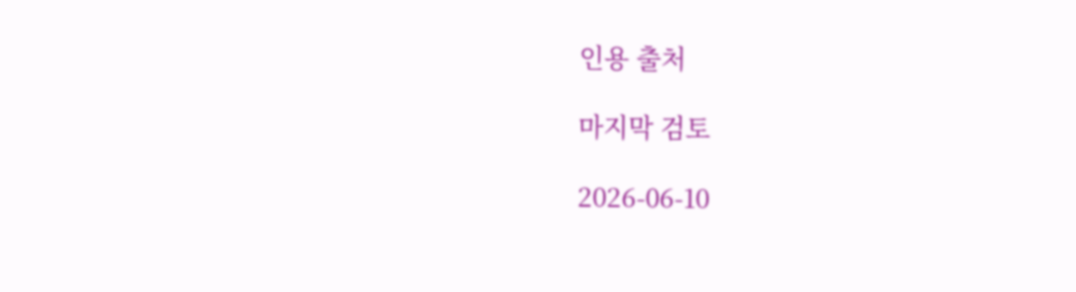인용 출처

마지막 검토

2026-06-10